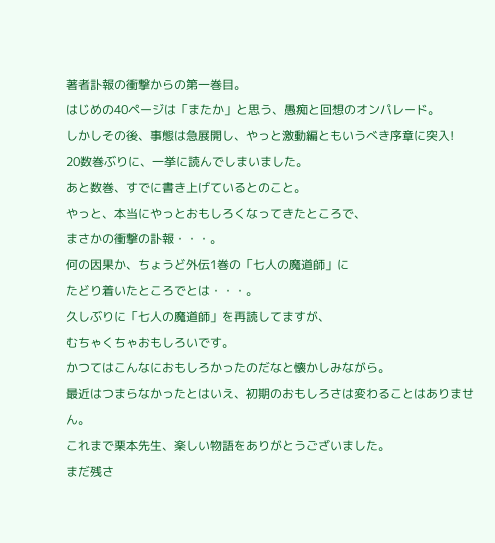著者訃報の衝撃からの第一巻目。
はじめの40ページは「またか」と思う、愚痴と回想のオンパレード。
しかしその後、事態は急展開し、やっと激動編ともいうべき序章に突入!
20数巻ぶりに、一挙に読んでしまいました。
あと数巻、すでに書き上げているとのこと。
やっと、本当にやっとおもしろくなってきたところで、
まさかの衝撃の訃報・・・。
何の因果か、ちょうど外伝1巻の「七人の魔道師」に
たどり着いたところでとは・・・。
久しぶりに「七人の魔道師」を再読してますが、
むちゃくちゃおもしろいです。
かつてはこんなにおもしろかったのだなと懐かしみながら。
最近はつまらなかったとはいえ、初期のおもしろさは変わることはありません。
これまで栗本先生、楽しい物語をありがとうございました。
まだ残さ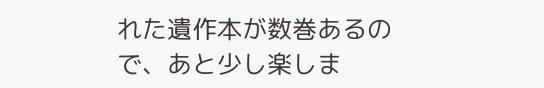れた遺作本が数巻あるので、あと少し楽しま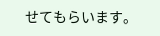せてもらいます。